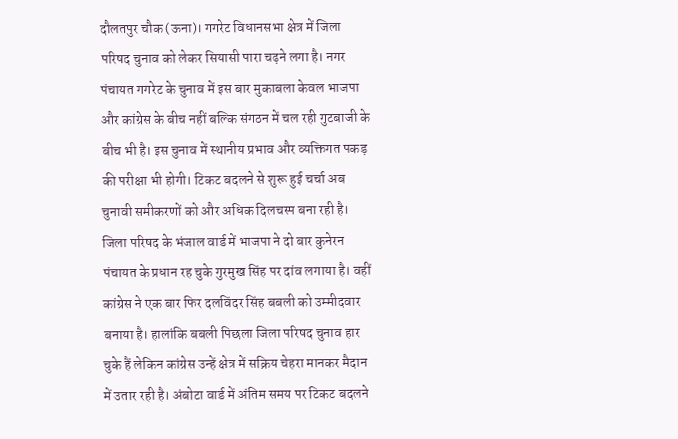दौलतपुर चौक (ऊना)। गगरेट विधानसभा क्षेत्र में जिला परिषद चुनाव को लेकर सियासी पारा चढ़ने लगा है। नगर पंचायत गगरेट के चुनाव में इस बार मुकाबला केवल भाजपा और कांग्रेस के बीच नहीं बल्कि संगठन में चल रही गुटबाजी के बीच भी है। इस चुनाव में स्थानीय प्रभाव और व्यक्तिगत पकड़ की परीक्षा भी होगी। टिकट बदलने से शुरू हुई चर्चा अब चुनावी समीकरणों को और अधिक दिलचस्प बना रही है। जिला परिषद के भंजाल वार्ड में भाजपा ने दो बार कुनेरन पंचायत के प्रधान रह चुके गुरमुख सिंह पर दांव लगाया है। वहीं कांग्रेस ने एक बार फिर दलविंदर सिंह बबली को उम्मीदवार बनाया है। हालांकि बबली पिछला जिला परिषद चुनाव हार चुके हैं लेकिन कांग्रेस उन्हें क्षेत्र में सक्रिय चेहरा मानकर मैदान में उतार रही है। अंबोटा वार्ड में अंतिम समय पर टिकट बदलने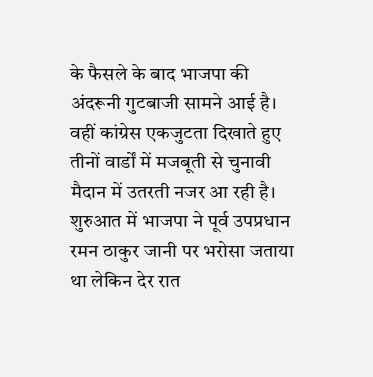के फैसले के बाद भाजपा की अंदरूनी गुटबाजी सामने आई है। वहीं कांग्रेस एकजुटता दिखाते हुए तीनों वार्डों में मजबूती से चुनावी मैदान में उतरती नजर आ रही है।
शुरुआत में भाजपा ने पूर्व उपप्रधान रमन ठाकुर जानी पर भरोसा जताया था लेकिन देर रात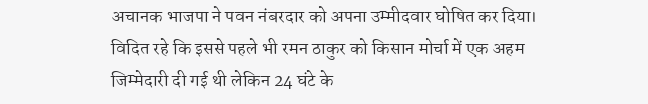अचानक भाजपा ने पवन नंबरदार को अपना उम्मीदवार घोषित कर दिया। विदित रहे कि इससे पहले भी रमन ठाकुर को किसान मोर्चा में एक अहम जिम्मेदारी दी गई थी लेकिन 24 घंटे के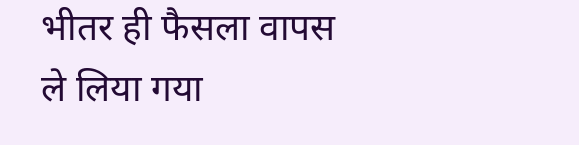भीतर ही फैसला वापस ले लिया गया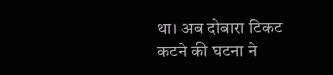था। अब दोबारा टिकट कटने की घटना ने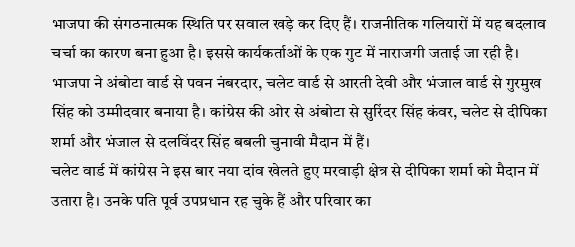भाजपा की संगठनात्मक स्थिति पर सवाल खड़े कर दिए हैं। राजनीतिक गलियारों में यह बदलाव चर्चा का कारण बना हुआ है। इससे कार्यकर्ताओं के एक गुट में नाराजगी जताई जा रही है।
भाजपा ने अंबोटा वार्ड से पवन नंबरदार, चलेट वार्ड से आरती देवी और भंजाल वार्ड से गुरमुख सिंह को उम्मीदवार बनाया है। कांग्रेस की ओर से अंबोटा से सुरिंदर सिंह कंवर, चलेट से दीपिका शर्मा और भंजाल से दलविंदर सिंह बबली चुनावी मैदान में हैं।
चलेट वार्ड में कांग्रेस ने इस बार नया दांव खेलते हुए मरवाड़ी क्षेत्र से दीपिका शर्मा को मैदान में उतारा है। उनके पति पूर्व उपप्रधान रह चुके हैं और परिवार का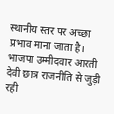स्थानीय स्तर पर अच्छा प्रभाव माना जाता है। भाजपा उम्मीदवार आरती देवी छात्र राजनीति से जुड़ी रही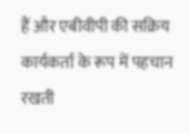हैं और एबीवीपी की सक्रिय कार्यकर्ता के रूप में पहचान रखती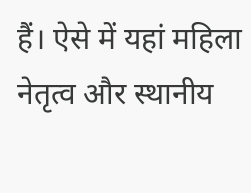हैं। ऐसे में यहां महिला नेतृत्व और स्थानीय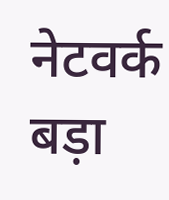नेटवर्क बड़ा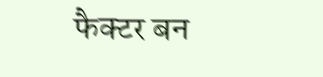फैक्टर बन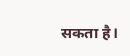सकता है।